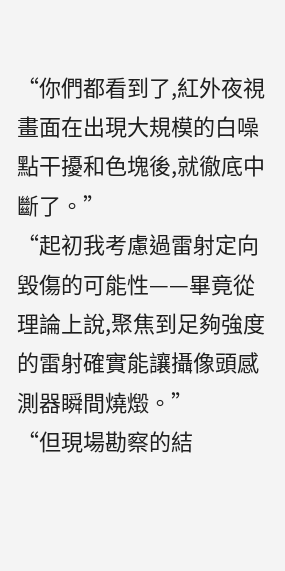“你們都看到了,紅外夜視畫面在出現大規模的白噪點干擾和色塊後,就徹底中斷了。”
“起初我考慮過雷射定向毀傷的可能性——畢竟從理論上說,聚焦到足夠強度的雷射確實能讓攝像頭感測器瞬間燒燬。”
“但現場勘察的結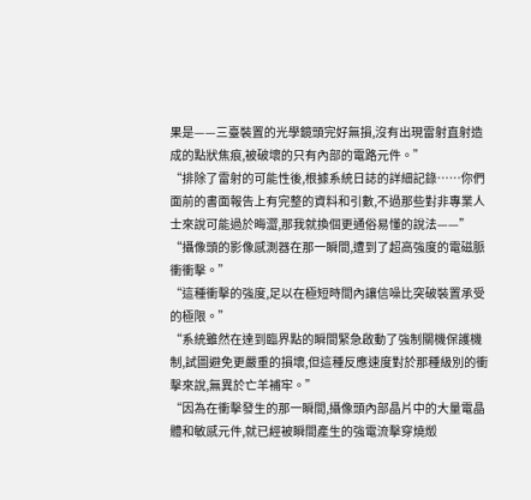果是——三臺裝置的光學鏡頭完好無損,沒有出現雷射直射造成的點狀焦痕,被破壞的只有內部的電路元件。”
“排除了雷射的可能性後,根據系統日誌的詳細記錄……你們面前的書面報告上有完整的資料和引數,不過那些對非專業人士來說可能過於晦澀,那我就換個更通俗易懂的說法——”
“攝像頭的影像感測器在那一瞬間,遭到了超高強度的電磁脈衝衝擊。”
“這種衝擊的強度,足以在極短時間內讓信噪比突破裝置承受的極限。”
“系統雖然在達到臨界點的瞬間緊急啟動了強制關機保護機制,試圖避免更嚴重的損壞,但這種反應速度對於那種級別的衝擊來說,無異於亡羊補牢。”
“因為在衝擊發生的那一瞬間,攝像頭內部晶片中的大量電晶體和敏感元件,就已經被瞬間產生的強電流擊穿燒燬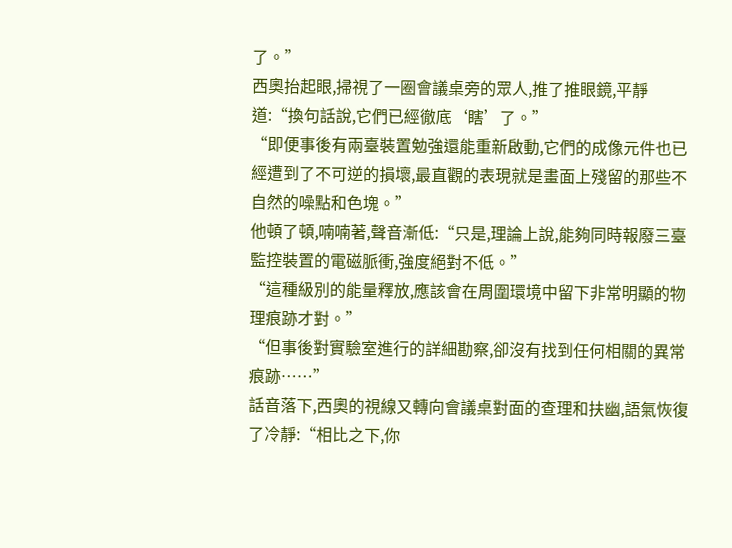了。”
西奧抬起眼,掃視了一圈會議桌旁的眾人,推了推眼鏡,平靜道:“換句話說,它們已經徹底‘瞎’了。”
“即便事後有兩臺裝置勉強還能重新啟動,它們的成像元件也已經遭到了不可逆的損壞,最直觀的表現就是畫面上殘留的那些不自然的噪點和色塊。”
他頓了頓,喃喃著,聲音漸低:“只是,理論上說,能夠同時報廢三臺監控裝置的電磁脈衝,強度絕對不低。”
“這種級別的能量釋放,應該會在周圍環境中留下非常明顯的物理痕跡才對。”
“但事後對實驗室進行的詳細勘察,卻沒有找到任何相關的異常痕跡……”
話音落下,西奧的視線又轉向會議桌對面的查理和扶幽,語氣恢復了冷靜:“相比之下,你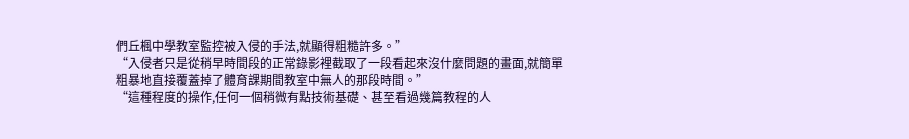們丘楓中學教室監控被入侵的手法,就顯得粗糙許多。”
“入侵者只是從稍早時間段的正常錄影裡截取了一段看起來沒什麼問題的畫面,就簡單粗暴地直接覆蓋掉了體育課期間教室中無人的那段時間。”
“這種程度的操作,任何一個稍微有點技術基礎、甚至看過幾篇教程的人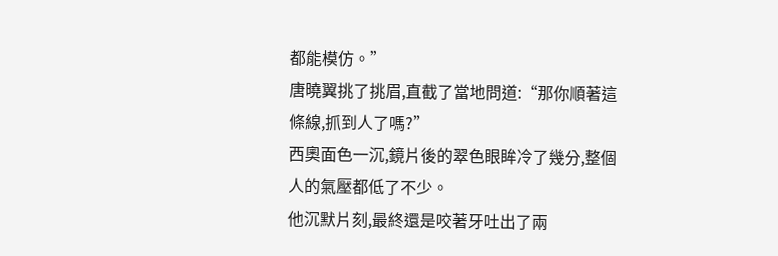都能模仿。”
唐曉翼挑了挑眉,直截了當地問道:“那你順著這條線,抓到人了嗎?”
西奧面色一沉,鏡片後的翠色眼眸冷了幾分,整個人的氣壓都低了不少。
他沉默片刻,最終還是咬著牙吐出了兩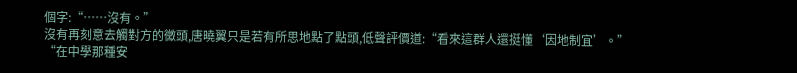個字:“……沒有。”
沒有再刻意去觸對方的黴頭,唐曉翼只是若有所思地點了點頭,低聲評價道:“看來這群人還挺懂‘因地制宜’。”
“在中學那種安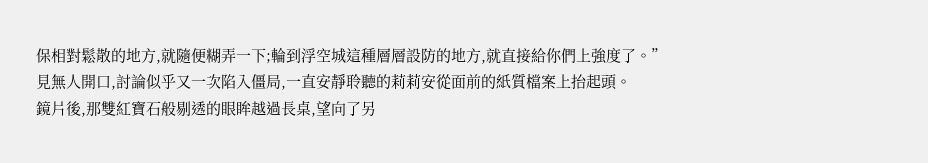保相對鬆散的地方,就隨便糊弄一下;輪到浮空城這種層層設防的地方,就直接給你們上強度了。”
見無人開口,討論似乎又一次陷入僵局,一直安靜聆聽的莉莉安從面前的紙質檔案上抬起頭。
鏡片後,那雙紅寶石般剔透的眼眸越過長桌,望向了另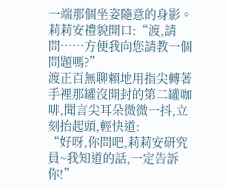一端那個坐姿隨意的身影。
莉莉安禮貌開口:“渡,請問……方便我向您請教一個問題嗎?”
渡正百無聊賴地用指尖轉著手裡那罐沒開封的第二罐咖啡,聞言尖耳朵微微一抖,立刻抬起頭,輕快道:
“好呀,你問吧,莉莉安研究員~我知道的話,一定告訴你!”